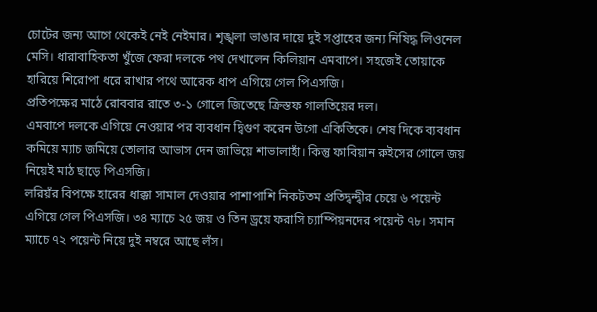চোটের জন্য আগে থেকেই নেই নেইমার। শৃঙ্খলা ভাঙার দায়ে দুই সপ্তাহের জন্য নিষিদ্ধ লিওনেল মেসি। ধারাবাহিকতা খুঁজে ফেরা দলকে পথ দেখালেন কিলিয়ান এমবাপে। সহজেই তোয়াকে হারিয়ে শিরোপা ধরে রাখার পথে আরেক ধাপ এগিয়ে গেল পিএসজি।
প্রতিপক্ষের মাঠে রোববার রাতে ৩-১ গোলে জিতেছে ক্রিস্তফ গালতিয়ের দল।
এমবাপে দলকে এগিয়ে নেওয়ার পর ব্যবধান দ্বিগুণ করেন উগো একিতিকে। শেষ দিকে ব্যবধান কমিয়ে ম্যাচ জমিয়ে তোলার আভাস দেন জাভিয়ে শাভালাহাঁ। কিন্তু ফাবিয়ান রুইসের গোলে জয় নিয়েই মাঠ ছাড়ে পিএসজি।
লরিয়ঁর বিপক্ষে হারের ধাক্কা সামাল দেওয়ার পাশাপাশি নিকটতম প্রতিদ্বন্দ্বীর চেয়ে ৬ পয়েন্ট এগিয়ে গেল পিএসজি। ৩৪ ম্যাচে ২৫ জয় ও তিন ড্রয়ে ফরাসি চ্যাম্পিয়নদের পয়েন্ট ৭৮। সমান ম্যাচে ৭২ পয়েন্ট নিয়ে দুই নম্বরে আছে লঁস।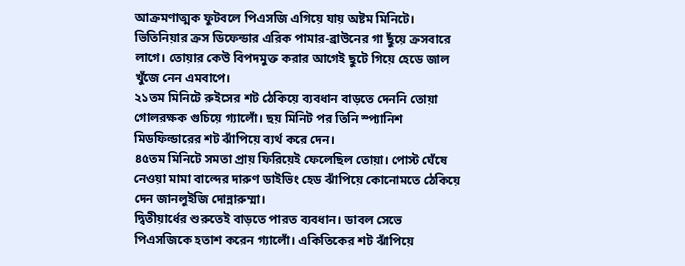আক্রমণাত্মক ফুটবলে পিএসজি এগিয়ে যায় অষ্টম মিনিটে। ভিতিনিয়ার ক্রস ডিফেন্ডার এরিক পামার-ব্রাউনের গা ছুঁয়ে ক্রসবারে লাগে। তোয়ার কেউ বিপদমুক্ত করার আগেই ছুটে গিয়ে হেডে জাল খুঁজে নেন এমবাপে।
২১তম মিনিটে রুইসের শট ঠেকিয়ে ব্যবধান বাড়তে দেননি তোয়া গোলরক্ষক গুচিয়ে গ্যালোঁ। ছয় মিনিট পর তিনি স্প্যানিশ মিডফিল্ডারের শট ঝাঁপিয়ে ব্যর্থ করে দেন।
৪৫তম মিনিটে সমতা প্রায় ফিরিয়েই ফেলেছিল তোয়া। পোস্ট ঘেঁষে নেওয়া মামা বাল্দের দারুণ ডাইভিং হেড ঝাঁপিয়ে কোনোমতে ঠেকিয়ে দেন জানলুইজি দোন্নারুম্মা।
দ্বিতীয়ার্ধের শুরুতেই বাড়তে পারত ব্যবধান। ডাবল সেভে পিএসজিকে হতাশ করেন গ্যালোঁ। একিতিকের শট ঝাঁপিয়ে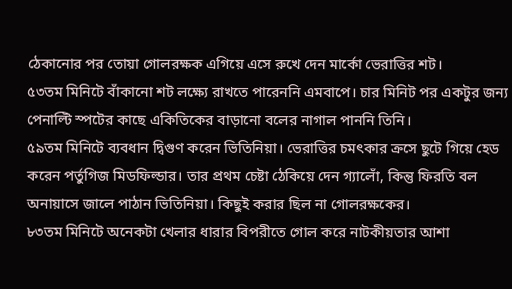ঠেকানোর পর তোয়া গোলরক্ষক এগিয়ে এসে রুখে দেন মার্কো ভেরাত্তির শট।
৫৩তম মিনিটে বাঁকানো শট লক্ষ্যে রাখতে পারেননি এমবাপে। চার মিনিট পর একটুর জন্য পেনাল্টি স্পটের কাছে একিতিকের বাড়ানো বলের নাগাল পাননি তিনি।
৫৯তম মিনিটে ব্যবধান দ্বিগুণ করেন ভিতিনিয়া। ভেরাত্তির চমৎকার ক্রসে ছুটে গিয়ে হেড করেন পর্তুগিজ মিডফিল্ডার। তার প্রথম চেষ্টা ঠেকিয়ে দেন গ্যালোঁ, কিন্তু ফিরতি বল অনায়াসে জালে পাঠান ভিতিনিয়া। কিছুই করার ছিল না গোলরক্ষকের।
৮৩তম মিনিটে অনেকটা খেলার ধারার বিপরীতে গোল করে নাটকীয়তার আশা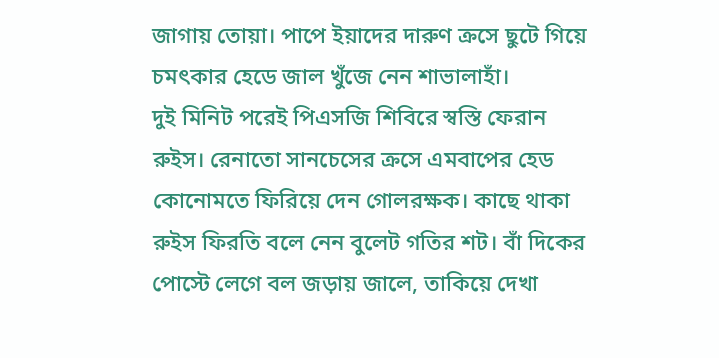জাগায় তোয়া। পাপে ইয়াদের দারুণ ক্রসে ছুটে গিয়ে চমৎকার হেডে জাল খুঁজে নেন শাভালাহাঁ।
দুই মিনিট পরেই পিএসজি শিবিরে স্বস্তি ফেরান রুইস। রেনাতো সানচেসের ক্রসে এমবাপের হেড কোনোমতে ফিরিয়ে দেন গোলরক্ষক। কাছে থাকা রুইস ফিরতি বলে নেন বুলেট গতির শট। বাঁ দিকের পোস্টে লেগে বল জড়ায় জালে, তাকিয়ে দেখা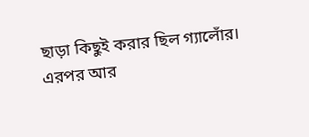ছাড়া কিছুই করার ছিল গ্যালোঁর।
এরপর আর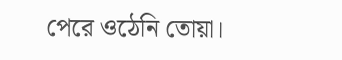পেরে ওঠেনি তোয়া।